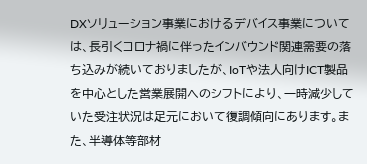DXソリューション事業におけるデバイス事業については、長引くコロナ禍に伴ったインバウンド関連需要の落ち込みが続いておりましたが、IoTや法人向けICT製品を中心とした営業展開へのシフトにより、一時減少していた受注状況は足元において復調傾向にあります。また、半導体等部材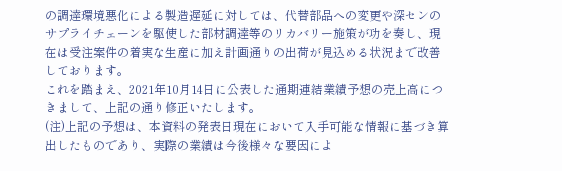の調達環境悪化による製造遅延に対しては、代替部品への変更や深センのサプライチェーンを駆使した部材調達等のリカバリー施策が功を奏し、現在は受注案件の着実な生産に加え計画通りの出荷が見込める状況まで改善しております。
これを踏まえ、2021年10月14日に公表した通期連結業績予想の売上高につきまして、上記の通り修正いたします。
(注)上記の予想は、本資料の発表日現在において入手可能な情報に基づき算出したものであり、実際の業績は今後様々な要因によ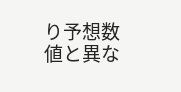り予想数値と異な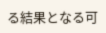る結果となる可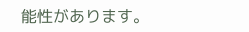能性があります。